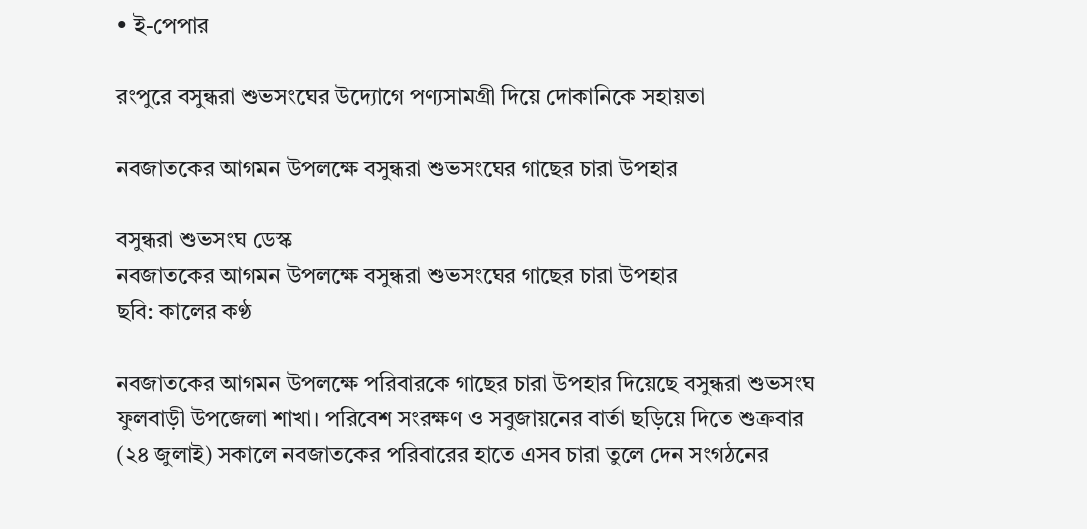• ই-পেপার

রংপুরে বসুন্ধরা শুভসংঘের উদ্যোগে পণ্যসামগ্রী দিয়ে দোকানিকে সহায়তা

নবজাতকের আগমন উপলক্ষে বসুন্ধরা শুভসংঘের গাছের চারা উপহার

বসুন্ধরা শুভসংঘ ডেস্ক
নবজাতকের আগমন উপলক্ষে বসুন্ধরা শুভসংঘের গাছের চারা উপহার
ছবি: কালের কণ্ঠ

নবজাতকের আগমন উপলক্ষে পরিবারকে গাছের চারা উপহার দিয়েছে বসুন্ধরা শুভসংঘ ফুলবাড়ী উপজেলা শাখা। পরিবেশ সংরক্ষণ ও সবুজায়নের বার্তা ছড়িয়ে দিতে শুক্রবার (২৪ জুলাই) সকালে নবজাতকের পরিবারের হাতে এসব চারা তুলে দেন সংগঠনের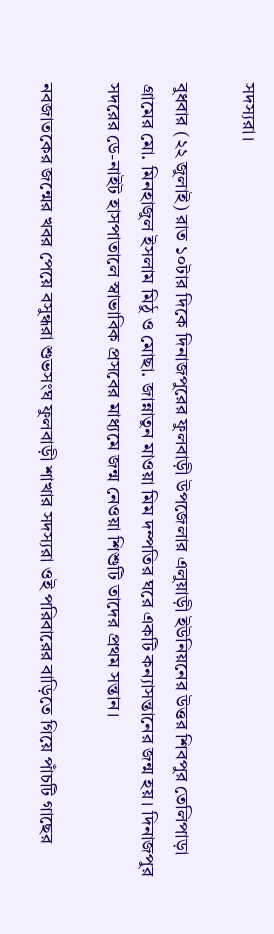সদস্যরা।

বুধবার (২২ জুলাই) রাত ১০টার দিকে দিনাজপুরের ফুলবাড়ী উপজেলার এলুয়াড়ী ইউনিয়নের উত্তর শিবপুর তেলিপাড়া গ্রামের মো. মিনহাজুল ইসলাম মিঠু ও মোছা. জান্নাতুন মাওয়া মিম দম্পতির ঘরে একটি কন্যাসন্তানের জন্ম হয়। দিনাজপুর সদরের ডে-নাইট হাসপাতালে স্বাভাবিক প্রসবের মাধ্যমে জন্ম নেওয়া শিশুটি তাদের প্রথম সন্তান।

নবজাতকের জন্মের খবর পেয়ে বসুন্ধরা শুভসংঘ ফুলবাড়ী শাখার সদস্যরা ওই পরিবারের বাড়িতে গিয়ে পাঁচটি গাছের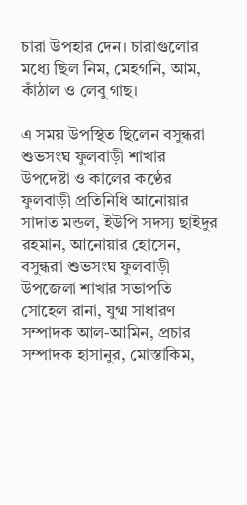চারা উপহার দেন। চারাগুলোর মধ্যে ছিল নিম, মেহগনি, আম, কাঁঠাল ও লেবু গাছ।

এ সময় উপস্থিত ছিলেন বসুন্ধরা শুভসংঘ ফুলবাড়ী শাখার উপদেষ্টা ও কালের কণ্ঠের ফুলবাড়ী প্রতিনিধি আনোয়ার সাদাত মন্ডল, ইউপি সদস্য ছাইদুর রহমান, আনোয়ার হোসেন, বসুন্ধরা শুভসংঘ ফুলবাড়ী উপজেলা শাখার সভাপতি সোহেল রানা, যুগ্ম সাধারণ সম্পাদক আল-আমিন, প্রচার সম্পাদক হাসানুর, মোস্তাকিম,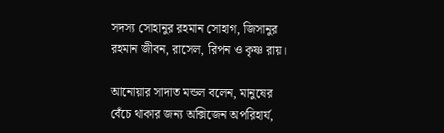সদস্য সোহানুর রহমান সোহাগ, জিসানুর রহমান জীবন, রাসেল, রিপন ও কৃষ্ণ রায়।

আনোয়ার সাদাত মন্ডল বলেন, মানুষের বেঁচে থাকার জন্য অক্সিজেন অপরিহার্য,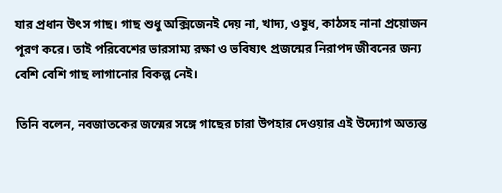যার প্রধান উৎস গাছ। গাছ শুধু অক্সিজেনই দেয় না, খাদ্য, ওষুধ, কাঠসহ নানা প্রয়োজন পূরণ করে। তাই পরিবেশের ভারসাম্য রক্ষা ও ভবিষ্যৎ প্রজন্মের নিরাপদ জীবনের জন্য বেশি বেশি গাছ লাগানোর বিকল্প নেই।

তিনি বলেন, নবজাতকের জন্মের সঙ্গে গাছের চারা উপহার দেওয়ার এই উদ্যোগ অত্যন্ত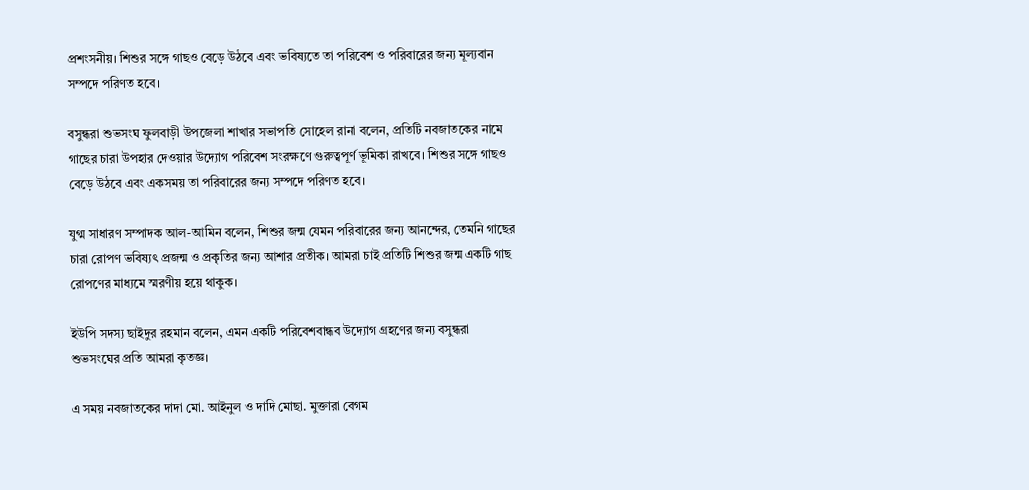প্রশংসনীয়। শিশুর সঙ্গে গাছও বেড়ে উঠবে এবং ভবিষ্যতে তা পরিবেশ ও পরিবারের জন্য মূল্যবান সম্পদে পরিণত হবে।

বসুন্ধরা শুভসংঘ ফুলবাড়ী উপজেলা শাখার সভাপতি সোহেল রানা বলেন, প্রতিটি নবজাতকের নামে গাছের চারা উপহার দেওয়ার উদ্যোগ পরিবেশ সংরক্ষণে গুরুত্বপূর্ণ ভূমিকা রাখবে। শিশুর সঙ্গে গাছও বেড়ে উঠবে এবং একসময় তা পরিবারের জন্য সম্পদে পরিণত হবে।

যুগ্ম সাধারণ সম্পাদক আল-আমিন বলেন, শিশুর জন্ম যেমন পরিবারের জন্য আনন্দের, তেমনি গাছের চারা রোপণ ভবিষ্যৎ প্রজন্ম ও প্রকৃতির জন্য আশার প্রতীক। আমরা চাই প্রতিটি শিশুর জন্ম একটি গাছ রোপণের মাধ্যমে স্মরণীয় হয়ে থাকুক।

ইউপি সদস্য ছাইদুর রহমান বলেন, এমন একটি পরিবেশবান্ধব উদ্যোগ গ্রহণের জন্য বসুন্ধরা শুভসংঘের প্রতি আমরা কৃতজ্ঞ।

এ সময় নবজাতকের দাদা মো. আইনুল ও দাদি মোছা. মুক্তারা বেগম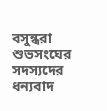বসুন্ধরা শুভসংঘের সদস্যদের ধন্যবাদ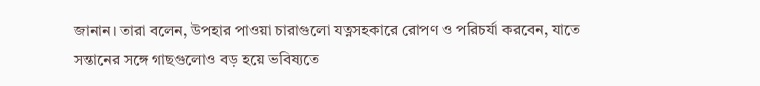জানান। তারা বলেন, উপহার পাওয়া চারাগুলো যত্নসহকারে রোপণ ও পরিচর্যা করবেন, যাতে সন্তানের সঙ্গে গাছগুলোও বড় হয়ে ভবিষ্যতে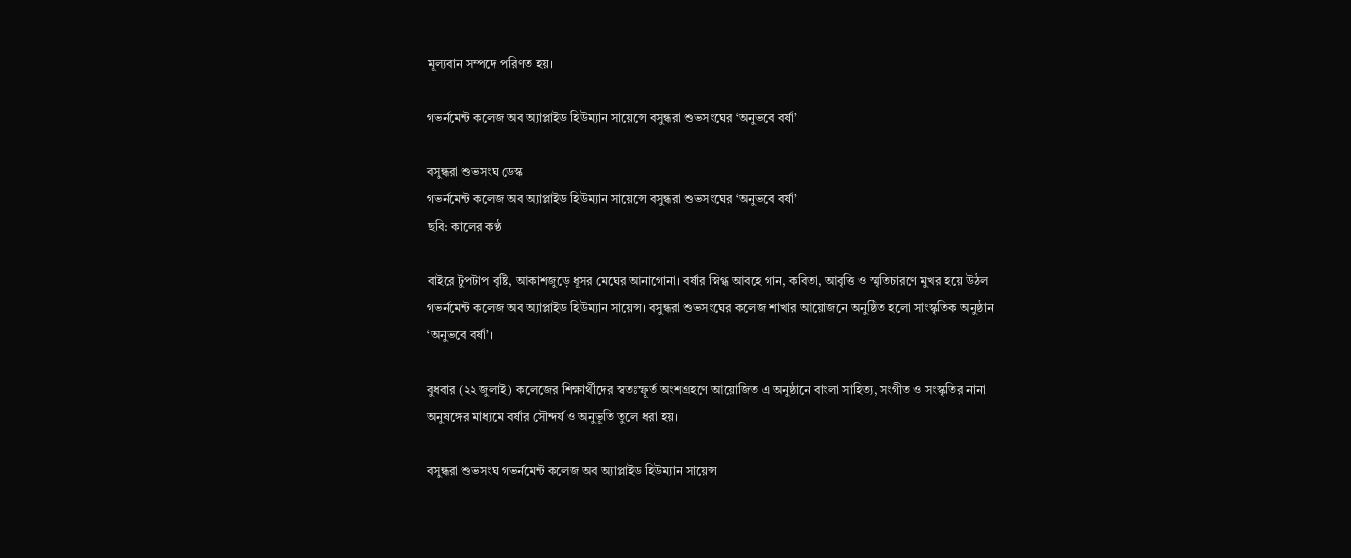মূল্যবান সম্পদে পরিণত হয়।

গভর্নমেন্ট কলেজ অব অ্যাপ্লাইড হিউম্যান সায়েন্সে বসুন্ধরা শুভসংঘের ‘অনুভবে বর্ষা’

বসুন্ধরা শুভসংঘ ডেস্ক
গভর্নমেন্ট কলেজ অব অ্যাপ্লাইড হিউম্যান সায়েন্সে বসুন্ধরা শুভসংঘের ‘অনুভবে বর্ষা’
ছবি: কালের কণ্ঠ

বাইরে টুপটাপ বৃষ্টি, আকাশজুড়ে ধূসর মেঘের আনাগোনা। বর্ষার স্নিগ্ধ আবহে গান, কবিতা, আবৃত্তি ও স্মৃতিচারণে মুখর হয়ে উঠল গভর্নমেন্ট কলেজ অব অ্যাপ্লাইড হিউম্যান সায়েন্স। বসুন্ধরা শুভসংঘের কলেজ শাখার আয়োজনে অনুষ্ঠিত হলো সাংস্কৃতিক অনুষ্ঠান ‘অনুভবে বর্ষা’।

বুধবার (২২ জুলাই) কলেজের শিক্ষার্থীদের স্বতঃস্ফূর্ত অংশগ্রহণে আয়োজিত এ অনুষ্ঠানে বাংলা সাহিত্য, সংগীত ও সংস্কৃতির নানা অনুষঙ্গের মাধ্যমে বর্ষার সৌন্দর্য ও অনুভূতি তুলে ধরা হয়।

বসুন্ধরা শুভসংঘ গভর্নমেন্ট কলেজ অব অ্যাপ্লাইড হিউম্যান সায়েন্স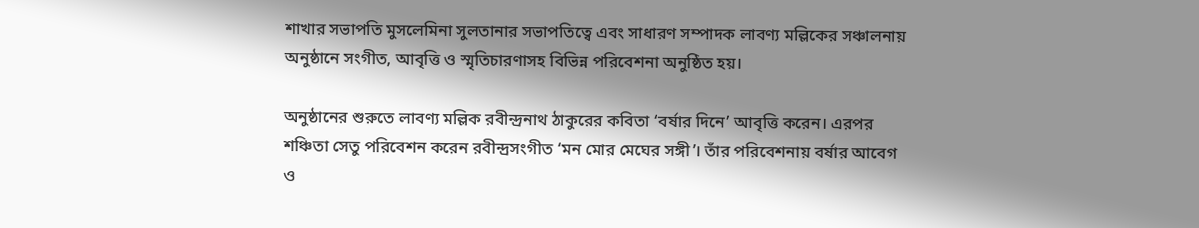শাখার সভাপতি মুসলেমিনা সুলতানার সভাপতিত্বে এবং সাধারণ সম্পাদক লাবণ্য মল্লিকের সঞ্চালনায় অনুষ্ঠানে সংগীত, আবৃত্তি ও স্মৃতিচারণাসহ বিভিন্ন পরিবেশনা অনুষ্ঠিত হয়।

অনুষ্ঠানের শুরুতে লাবণ্য মল্লিক রবীন্দ্রনাথ ঠাকুরের কবিতা ‘বর্ষার দিনে’ আবৃত্তি করেন। এরপর শঞ্চিতা সেতু পরিবেশন করেন রবীন্দ্রসংগীত ‘মন মোর মেঘের সঙ্গী’। তাঁর পরিবেশনায় বর্ষার আবেগ ও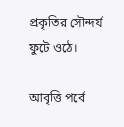প্রকৃতির সৌন্দর্য ফুটে ওঠে।

আবৃত্তি পর্বে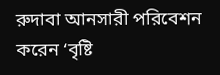রুদাবা আনসারী পরিবেশন করেন ‘বৃষ্টি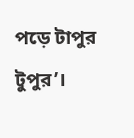পড়ে টাপুর টুপুর’।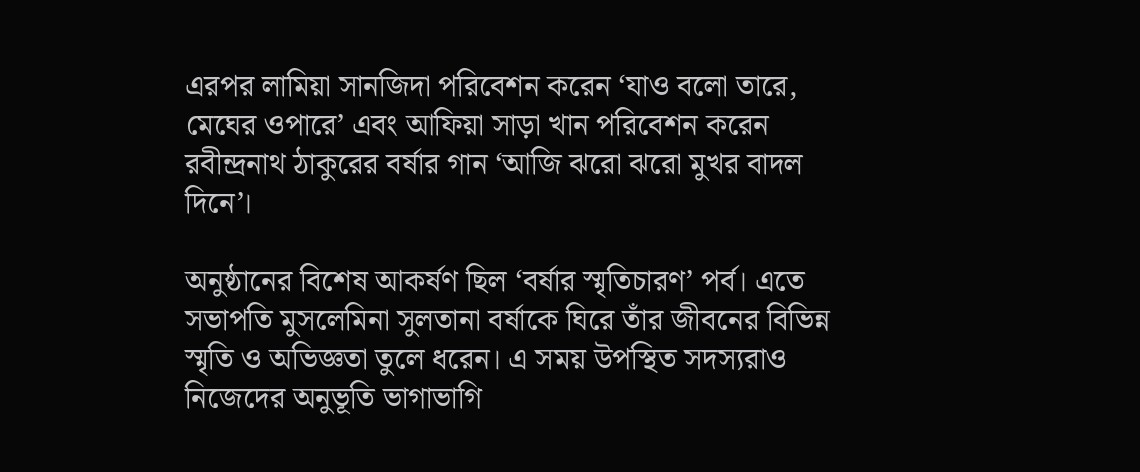এরপর লামিয়া সানজিদা পরিবেশন করেন ‘যাও বলো তারে, মেঘের ওপারে’ এবং আফিয়া সাড়া খান পরিবেশন করেন রবীন্দ্রনাথ ঠাকুরের বর্ষার গান ‘আজি ঝরো ঝরো মুখর বাদল দিনে’।

অনুষ্ঠানের বিশেষ আকর্ষণ ছিল ‘বর্ষার স্মৃতিচারণ’ পর্ব। এতে সভাপতি মুসলেমিনা সুলতানা বর্ষাকে ঘিরে তাঁর জীবনের বিভিন্ন স্মৃতি ও অভিজ্ঞতা তুলে ধরেন। এ সময় উপস্থিত সদস্যরাও নিজেদের অনুভূতি ভাগাভাগি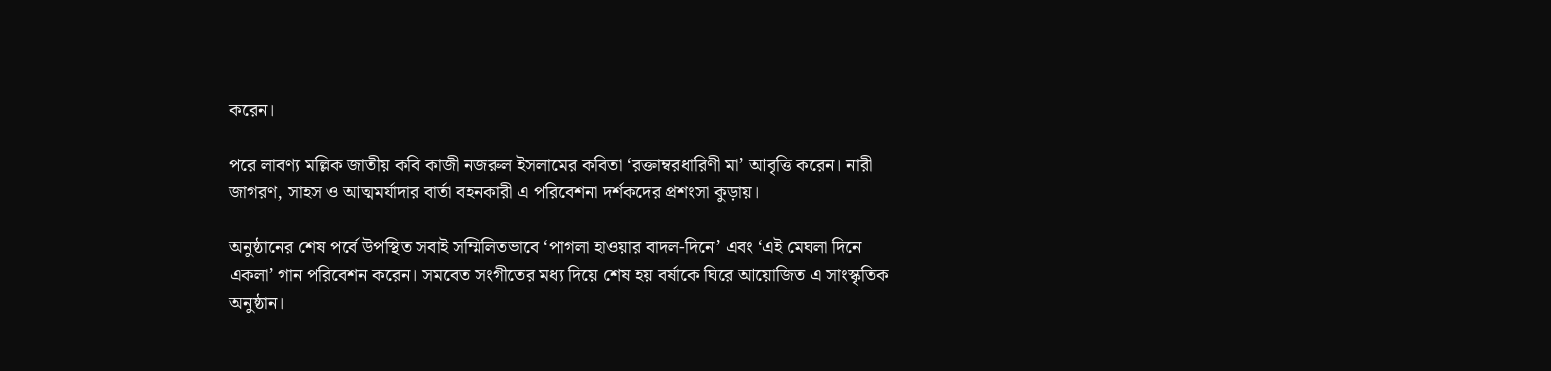করেন।

পরে লাবণ্য মল্লিক জাতীয় কবি কাজী নজরুল ইসলামের কবিতা ‘রক্তাম্বরধারিণী মা’ আবৃত্তি করেন। নারী জাগরণ, সাহস ও আত্মমর্যাদার বার্তা বহনকারী এ পরিবেশনা দর্শকদের প্রশংসা কুড়ায়।

অনুষ্ঠানের শেষ পর্বে উপস্থিত সবাই সম্মিলিতভাবে ‘পাগলা হাওয়ার বাদল-দিনে’ এবং ‘এই মেঘলা দিনে একলা’ গান পরিবেশন করেন। সমবেত সংগীতের মধ্য দিয়ে শেষ হয় বর্ষাকে ঘিরে আয়োজিত এ সাংস্কৃতিক অনুষ্ঠান।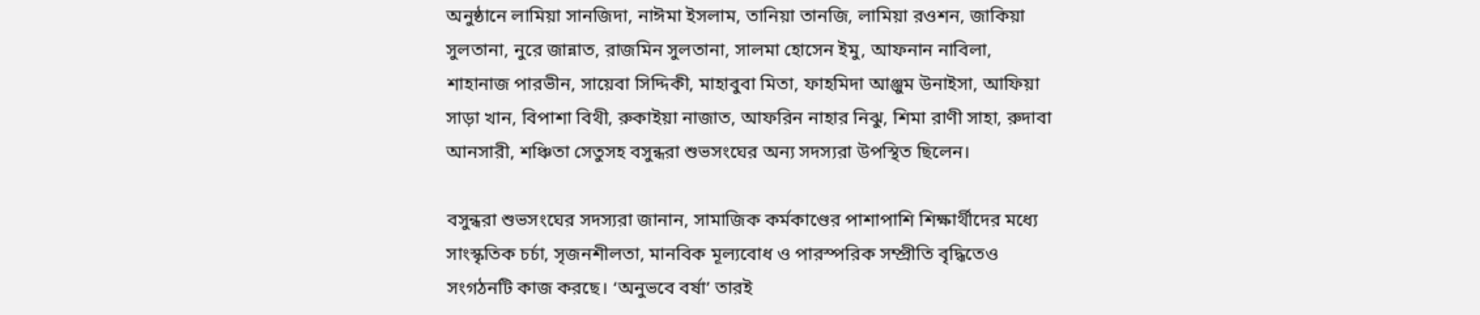অনুষ্ঠানে লামিয়া সানজিদা, নাঈমা ইসলাম, তানিয়া তানজি, লামিয়া রওশন, জাকিয়া সুলতানা, নুরে জান্নাত, রাজমিন সুলতানা, সালমা হোসেন ইমু, আফনান নাবিলা, শাহানাজ পারভীন, সায়েবা সিদ্দিকী, মাহাবুবা মিতা, ফাহমিদা আঞ্জুম উনাইসা, আফিয়া সাড়া খান, বিপাশা বিথী, রুকাইয়া নাজাত, আফরিন নাহার নিঝু, শিমা রাণী সাহা, রুদাবা আনসারী, শঞ্চিতা সেতুসহ বসুন্ধরা শুভসংঘের অন্য সদস্যরা উপস্থিত ছিলেন।

বসুন্ধরা শুভসংঘের সদস্যরা জানান, সামাজিক কর্মকাণ্ডের পাশাপাশি শিক্ষার্থীদের মধ্যে সাংস্কৃতিক চর্চা, সৃজনশীলতা, মানবিক মূল্যবোধ ও পারস্পরিক সম্প্রীতি বৃদ্ধিতেও সংগঠনটি কাজ করছে। ‘অনুভবে বর্ষা’ তারই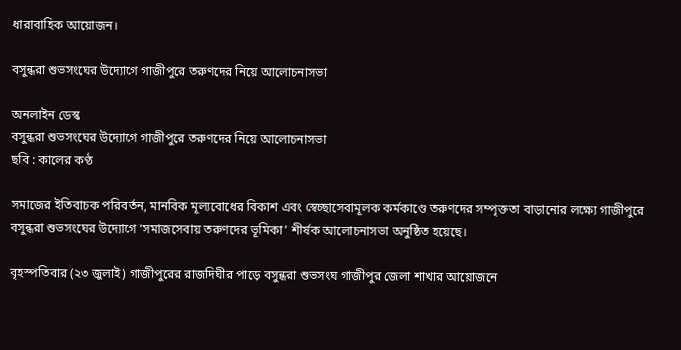ধারাবাহিক আয়োজন।

বসুন্ধরা শুভসংঘের উদ্যোগে গাজীপুরে তরুণদের নিয়ে আলোচনাসভা

অনলাইন ডেস্ক
বসুন্ধরা শুভসংঘের উদ্যোগে গাজীপুরে তরুণদের নিয়ে আলোচনাসভা
ছবি : কালের কণ্ঠ

সমাজের ইতিবাচক পরিবর্তন, মানবিক মূল্যবোধের বিকাশ এবং স্বেচ্ছাসেবামূলক কর্মকাণ্ডে তরুণদের সম্পৃক্ততা বাড়ানোর লক্ষ্যে গাজীপুরে বসুন্ধরা শুভসংঘের উদ্যোগে ‘সমাজসেবায় তরুণদের ভূমিকা’ শীর্ষক আলোচনাসভা অনুষ্ঠিত হয়েছে।

বৃহস্পতিবার (২৩ জুলাই) গাজীপুরের রাজদিঘীর পাড়ে বসুন্ধরা শুভসংঘ গাজীপুর জেলা শাখার আয়োজনে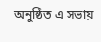অনুষ্ঠিত এ সভায়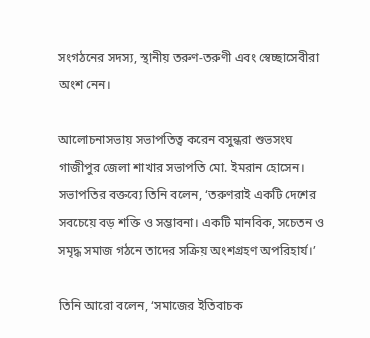সংগঠনের সদস্য, স্থানীয় তরুণ-তরুণী এবং স্বেচ্ছাসেবীরা অংশ নেন।

আলোচনাসভায় সভাপতিত্ব করেন বসুন্ধরা শুভসংঘ গাজীপুর জেলা শাখার সভাপতি মো. ইমরান হোসেন। সভাপতির বক্তব্যে তিনি বলেন, ‘তরুণরাই একটি দেশের সবচেয়ে বড় শক্তি ও সম্ভাবনা। একটি মানবিক, সচেতন ও সমৃদ্ধ সমাজ গঠনে তাদের সক্রিয় অংশগ্রহণ অপরিহার্য।’

তিনি আরো বলেন, ‘সমাজের ইতিবাচক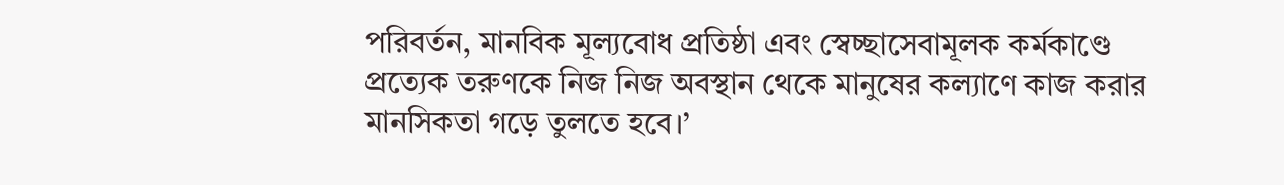পরিবর্তন, মানবিক মূল্যবোধ প্রতিষ্ঠা এবং স্বেচ্ছাসেবামূলক কর্মকাণ্ডে প্রত্যেক তরুণকে নিজ নিজ অবস্থান থেকে মানুষের কল্যাণে কাজ করার মানসিকতা গড়ে তুলতে হবে।’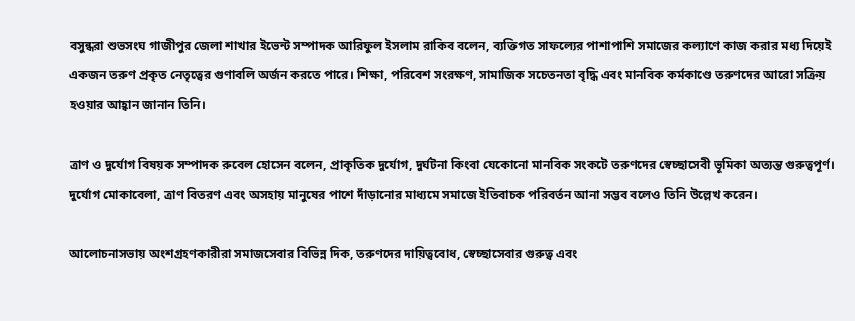বসুন্ধরা শুভসংঘ গাজীপুর জেলা শাখার ইভেন্ট সম্পাদক আরিফুল ইসলাম রাকিব বলেন, ব্যক্তিগত সাফল্যের পাশাপাশি সমাজের কল্যাণে কাজ করার মধ্য দিয়েই একজন তরুণ প্রকৃত নেতৃত্বের গুণাবলি অর্জন করতে পারে। শিক্ষা, পরিবেশ সংরক্ষণ, সামাজিক সচেতনতা বৃদ্ধি এবং মানবিক কর্মকাণ্ডে তরুণদের আরো সক্রিয় হওয়ার আহ্বান জানান তিনি।

ত্রাণ ও দুর্যোগ বিষয়ক সম্পাদক রুবেল হোসেন বলেন, প্রাকৃতিক দুর্যোগ, দুর্ঘটনা কিংবা যেকোনো মানবিক সংকটে তরুণদের স্বেচ্ছাসেবী ভূমিকা অত্যন্ত গুরুত্বপূর্ণ। দুর্যোগ মোকাবেলা, ত্রাণ বিতরণ এবং অসহায় মানুষের পাশে দাঁড়ানোর মাধ্যমে সমাজে ইতিবাচক পরিবর্তন আনা সম্ভব বলেও তিনি উল্লেখ করেন।

আলোচনাসভায় অংশগ্রহণকারীরা সমাজসেবার বিভিন্ন দিক, তরুণদের দায়িত্ববোধ, স্বেচ্ছাসেবার গুরুত্ব এবং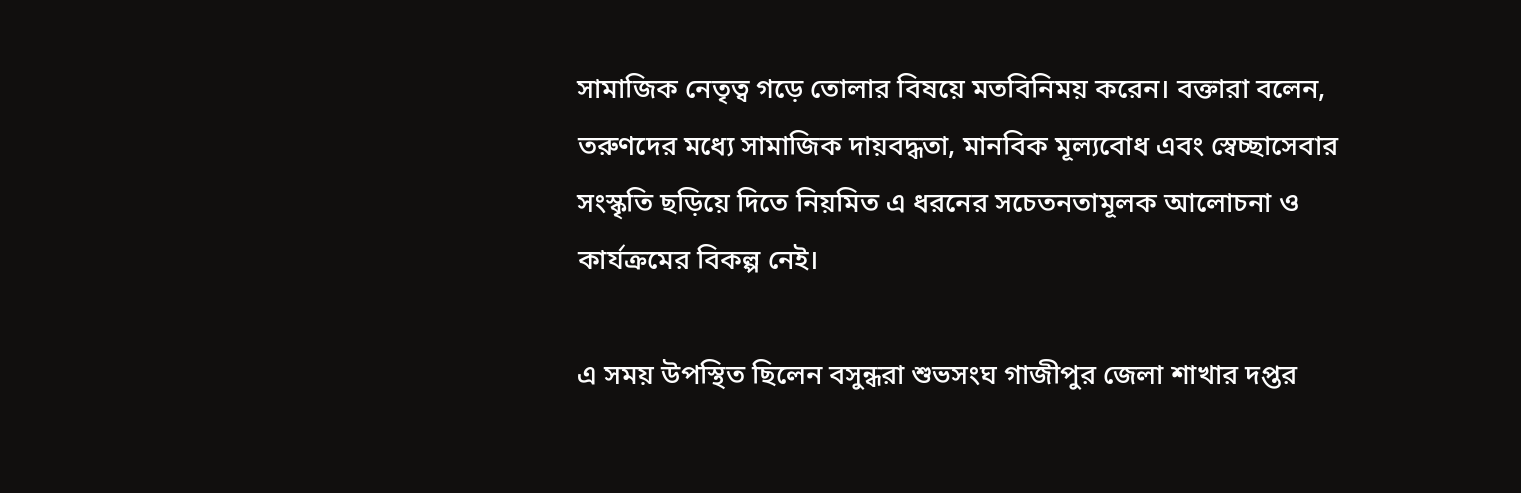সামাজিক নেতৃত্ব গড়ে তোলার বিষয়ে মতবিনিময় করেন। বক্তারা বলেন, তরুণদের মধ্যে সামাজিক দায়বদ্ধতা, মানবিক মূল্যবোধ এবং স্বেচ্ছাসেবার সংস্কৃতি ছড়িয়ে দিতে নিয়মিত এ ধরনের সচেতনতামূলক আলোচনা ও কার্যক্রমের বিকল্প নেই।

এ সময় উপস্থিত ছিলেন বসুন্ধরা শুভসংঘ গাজীপুর জেলা শাখার দপ্তর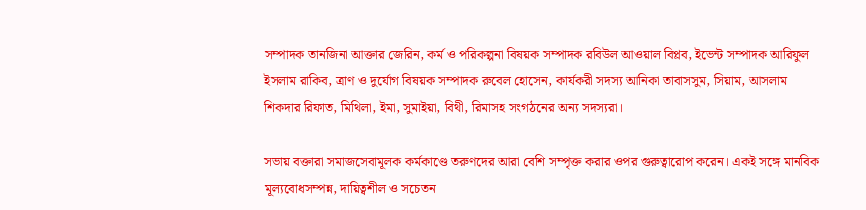সম্পাদক তানজিনা আক্তার জেরিন, কর্ম ও পরিকল্পনা বিষয়ক সম্পাদক রবিউল আওয়াল বিপ্লব, ইভেন্ট সম্পাদক আরিফুল ইসলাম রাকিব, ত্রাণ ও দুর্যোগ বিষয়ক সম্পাদক রুবেল হোসেন, কার্যকরী সদস্য আনিকা তাবাসসুম, সিয়াম, আসলাম শিকদার রিফাত, মিথিলা, ইমা, সুমাইয়া, বিথী, রিমাসহ সংগঠনের অন্য সদস্যরা।

সভায় বক্তারা সমাজসেবামূলক কর্মকাণ্ডে তরুণদের আরা বেশি সম্পৃক্ত করার ওপর গুরুত্বারোপ করেন। একই সঙ্গে মানবিক মূল্যবোধসম্পন্ন, দায়িত্বশীল ও সচেতন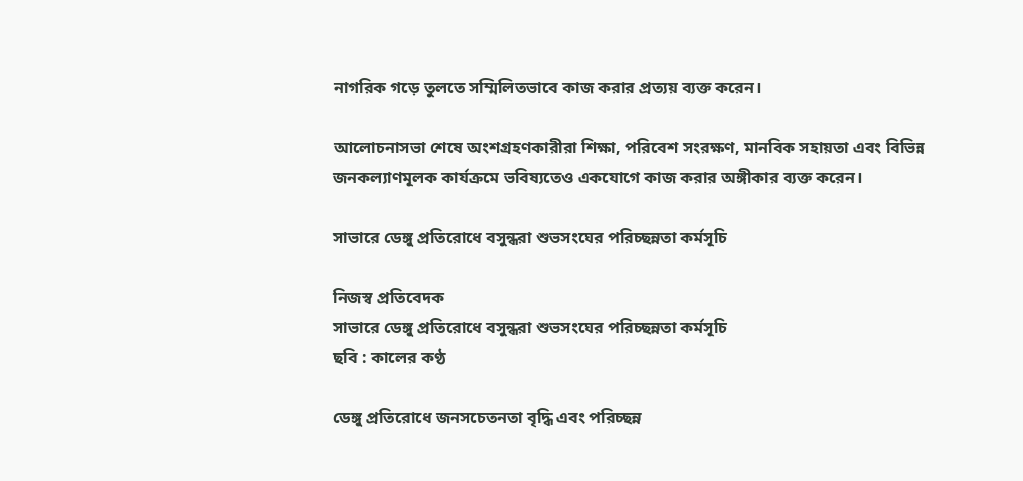নাগরিক গড়ে তুলতে সম্মিলিতভাবে কাজ করার প্রত্যয় ব্যক্ত করেন।

আলোচনাসভা শেষে অংশগ্রহণকারীরা শিক্ষা, পরিবেশ সংরক্ষণ, মানবিক সহায়তা এবং বিভিন্ন জনকল্যাণমূলক কার্যক্রমে ভবিষ্যতেও একযোগে কাজ করার অঙ্গীকার ব্যক্ত করেন।

সাভারে ডেঙ্গু প্রতিরোধে বসুন্ধরা শুভসংঘের পরিচ্ছন্নতা কর্মসূচি

নিজস্ব প্রতিবেদক
সাভারে ডেঙ্গু প্রতিরোধে বসুন্ধরা শুভসংঘের পরিচ্ছন্নতা কর্মসূচি
ছবি : কালের কণ্ঠ

ডেঙ্গু প্রতিরোধে জনসচেতনতা বৃদ্ধি এবং পরিচ্ছন্ন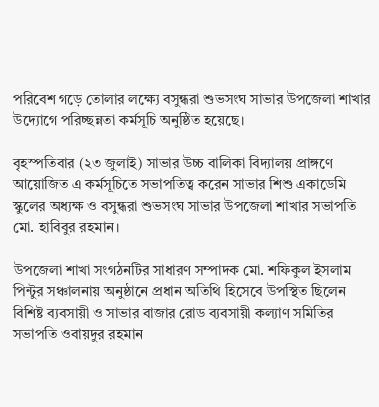পরিবেশ গড়ে তোলার লক্ষ্যে বসুন্ধরা শুভসংঘ সাভার উপজেলা শাখার উদ্যোগে পরিচ্ছন্নতা কর্মসূচি অনুষ্ঠিত হয়েছে।

বৃহস্পতিবার (২৩ জুলাই) সাভার উচ্চ বালিকা বিদ্যালয় প্রাঙ্গণে আয়োজিত এ কর্মসূচিতে সভাপতিত্ব করেন সাভার শিশু একাডেমি স্কুলের অধ্যক্ষ ও বসুন্ধরা শুভসংঘ সাভার উপজেলা শাখার সভাপতি মো. হাবিবুর রহমান।

উপজেলা শাখা সংগঠনটির সাধারণ সম্পাদক মো. শফিকুল ইসলাম পিন্টুর সঞ্চালনায় অনুষ্ঠানে প্রধান অতিথি হিসেবে উপস্থিত ছিলেন বিশিষ্ট ব্যবসায়ী ও সাভার বাজার রোড ব্যবসায়ী কল্যাণ সমিতির সভাপতি ওবায়দুর রহমান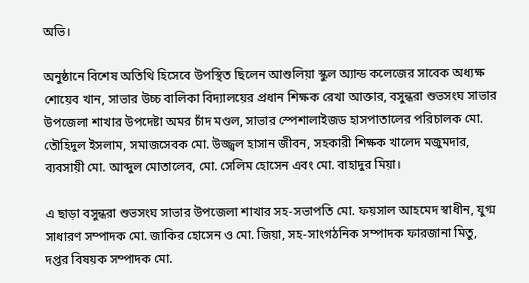অভি।

অনুষ্ঠানে বিশেষ অতিথি হিসেবে উপস্থিত ছিলেন আশুলিয়া স্কুল অ্যান্ড কলেজের সাবেক অধ্যক্ষ শোয়েব খান, সাভার উচ্চ বালিকা বিদ্যালয়ের প্রধান শিক্ষক রেখা আক্তার, বসুন্ধরা শুভসংঘ সাভার উপজেলা শাখার উপদেষ্টা অমর চাঁদ মণ্ডল, সাভার স্পেশালাইজড হাসপাতালের পরিচালক মো. তৌহিদুল ইসলাম, সমাজসেবক মো. উজ্জ্বল হাসান জীবন, সহকারী শিক্ষক খালেদ মজুমদার, ব্যবসায়ী মো. আব্দুল মোতালেব, মো. সেলিম হোসেন এবং মো. বাহাদুর মিয়া।

এ ছাড়া বসুন্ধরা শুভসংঘ সাভার উপজেলা শাখার সহ-সভাপতি মো. ফয়সাল আহমেদ স্বাধীন, যুগ্ম সাধারণ সম্পাদক মো. জাকির হোসেন ও মো. জিয়া, সহ-সাংগঠনিক সম্পাদক ফারজানা মিতু, দপ্তর বিষয়ক সম্পাদক মো.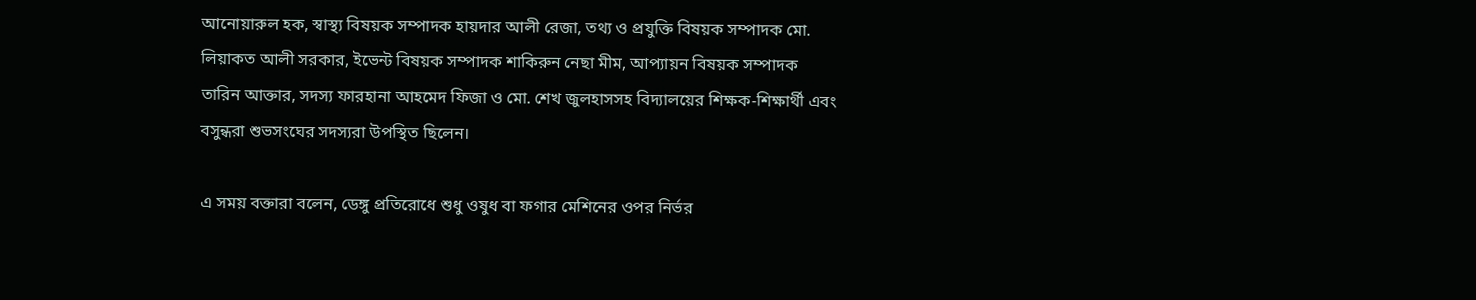আনোয়ারুল হক, স্বাস্থ্য বিষয়ক সম্পাদক হায়দার আলী রেজা, তথ্য ও প্রযুক্তি বিষয়ক সম্পাদক মো. লিয়াকত আলী সরকার, ইভেন্ট বিষয়ক সম্পাদক শাকিরুন নেছা মীম, আপ্যায়ন বিষয়ক সম্পাদক তারিন আক্তার, সদস্য ফারহানা আহমেদ ফিজা ও মো. শেখ জুলহাসসহ বিদ্যালয়ের শিক্ষক-শিক্ষার্থী এবং বসুন্ধরা শুভসংঘের সদস্যরা উপস্থিত ছিলেন।

এ সময় বক্তারা বলেন, ডেঙ্গু প্রতিরোধে শুধু ওষুধ বা ফগার মেশিনের ওপর নির্ভর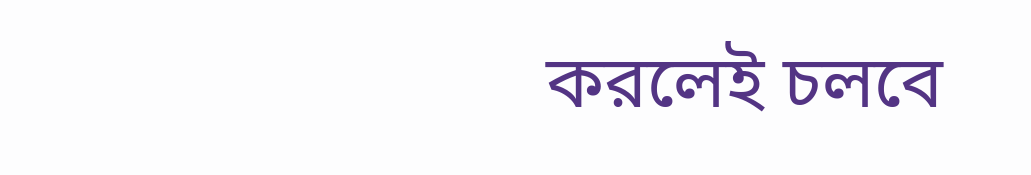করলেই চলবে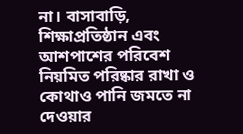না। বাসাবাড়ি, শিক্ষাপ্রতিষ্ঠান এবং আশপাশের পরিবেশ নিয়মিত পরিষ্কার রাখা ও কোথাও পানি জমতে না দেওয়ার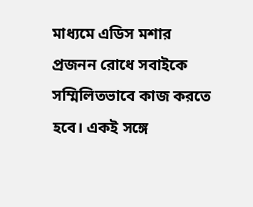মাধ্যমে এডিস মশার প্রজনন রোধে সবাইকে সম্মিলিতভাবে কাজ করতে হবে। একই সঙ্গে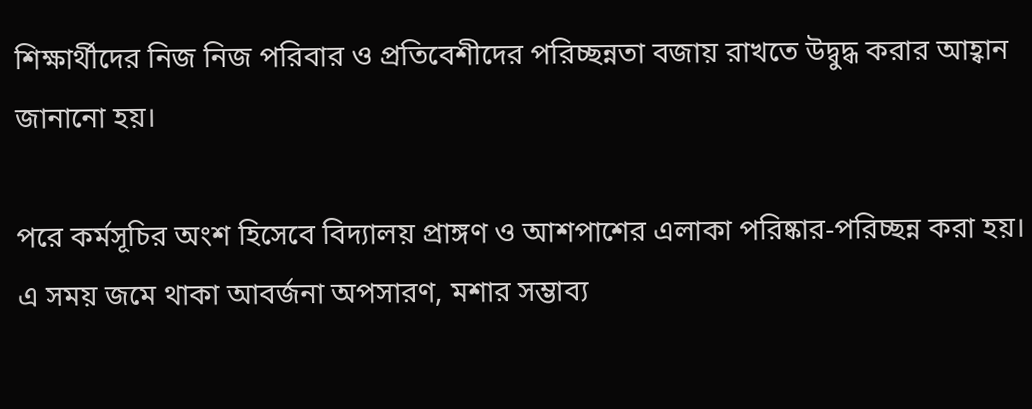শিক্ষার্থীদের নিজ নিজ পরিবার ও প্রতিবেশীদের পরিচ্ছন্নতা বজায় রাখতে উদ্বুদ্ধ করার আহ্বান জানানো হয়।

পরে কর্মসূচির অংশ হিসেবে বিদ্যালয় প্রাঙ্গণ ও আশপাশের এলাকা পরিষ্কার-পরিচ্ছন্ন করা হয়। এ সময় জমে থাকা আবর্জনা অপসারণ, মশার সম্ভাব্য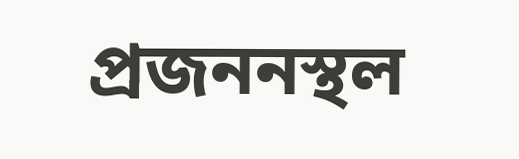প্রজননস্থল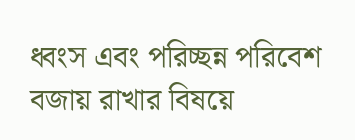ধ্বংস এবং পরিচ্ছন্ন পরিবেশ বজায় রাখার বিষয়ে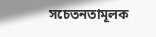সচেতনতামূলক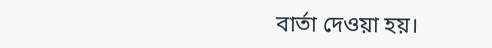বার্তা দেওয়া হয়।